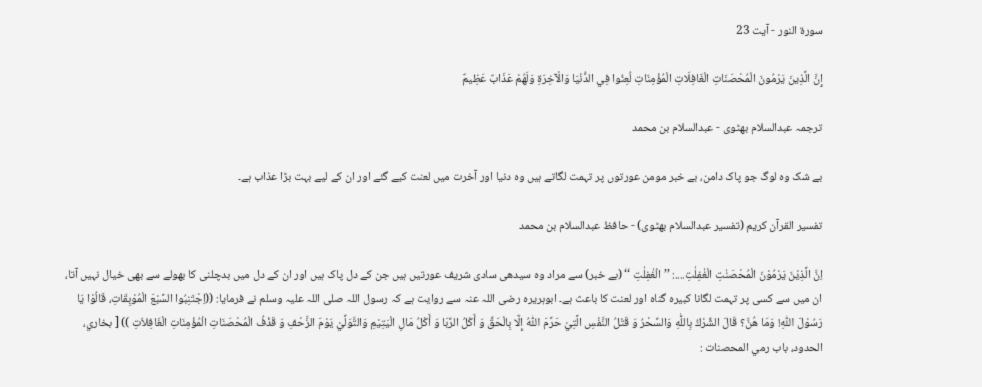سورة النور - آیت 23

إِنَّ الَّذِينَ يَرْمُونَ الْمُحْصَنَاتِ الْغَافِلَاتِ الْمُؤْمِنَاتِ لُعِنُوا فِي الدُّنْيَا وَالْآخِرَةِ وَلَهُمْ عَذَابٌ عَظِيمٌ

ترجمہ عبدالسلام بھٹوی - عبدالسلام بن محمد

بے شک وہ لوگ جو پاک دامن، بے خبر مومن عورتوں پر تہمت لگاتے ہیں وہ دنیا اور آخرت میں لعنت کیے گئے اور ان کے لیے بہت بڑا عذاب ہے۔

تفسیر القرآن کریم (تفسیر عبدالسلام بھٹوی) - حافظ عبدالسلام بن محمد

اِنَّ الَّذِيْنَ يَرْمُوْنَ الْمُحْصَنٰتِ الْغٰفِلٰتِ....: ’’ الْغٰفِلٰتِ ‘‘ (بے خبر) سے مراد وہ سیدھی سادی شریف عورتیں ہیں جن کے دل پاک ہیں اور ان کے دل میں بدچلنی کا بھولے سے بھی خیال نہیں آتا، ان میں سے کسی پر تہمت لگانا کبیرہ گناہ اور لعنت کا باعث ہے۔ ابوہریرہ رضی اللہ عنہ سے روایت ہے کہ رسول اللہ صلی اللہ علیہ وسلم نے فرمایا: ((اِجْتَنِبُوا السَّبْعَ الْمُوْبِقَاتِ، قَالُوْا يَا رَسُوْلَ اللّٰهِ! وَمَا هُنَّ؟ قَالَ الشِّرْكُ بِاللّٰهِ وَالسِّحْرُ وَ قَتْلُ النَّفْسِ الَّتِيْ حَرَّمَ اللّٰهُ إِلَّا بِالْحَقِّ وَ أَكْلُ الرِّبَا وَ أَكْلُ مَالِ الْيَتِيْمِ وَالتَّوَلِّيْ يَوْمَ الزَّحْفِ وَ قَذْفُ الْمُحْصَنَاتِ الْمُؤْمِنَاتِ الْغَافِلاَتِ )) [ بخاري، الحدود، باب رمي المحصنات :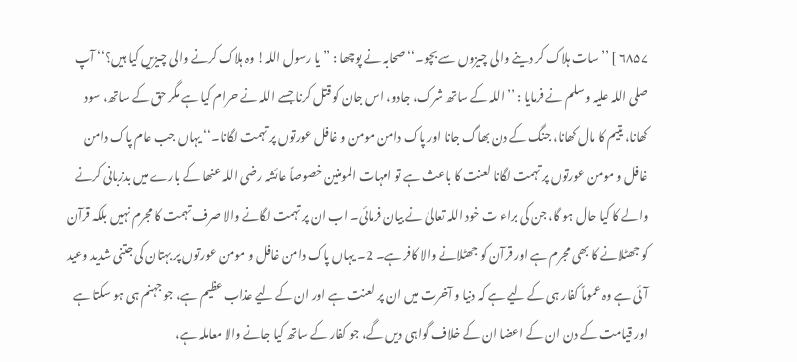۶۸۵۷ ] ’’سات ہلاک کر دینے والی چیزوں سے بچو۔‘‘ صحابہ نے پوچھا : ’’یا رسول اللہ! وہ ہلاک کرنے والی چیزیں کیا ہیں؟‘‘ آپ صلی اللہ علیہ وسلم نے فرمایا : ’’اللہ کے ساتھ شرک، جادو، اس جان کو قتل کرنا جسے اللہ نے حرام کیا ہے مگر حق کے ساتھ، سود کھانا، یتیم کا مال کھانا، جنگ کے دن بھاگ جانا اور پاک دامن مومن و غافل عورتوں پر تہمت لگانا۔‘‘ یہاں جب عام پاک دامن غافل و مومن عورتوں پر تہمت لگانا لعنت کا باعث ہے تو امہات المومنین خصوصاً عائشہ رضی اللہ عنھا کے بارے میں بدزبانی کرنے والے کا کیا حال ہو گا، جن کی براء ت خود اللہ تعالیٰ نے بیان فرمائی۔ اب ان پر تہمت لگانے والا صرف تہمت کا مجرم نہیں بلکہ قرآن کو جھٹلانے کا بھی مجرم ہے اور قرآن کو جھٹلانے والا کافر ہے۔ 2۔ یہاں پاک دامن غافل و مومن عورتوں پر بہتان کی جتنی شدید وعید آئی ہے وہ عموماً کفار ہی کے لیے ہے کہ دنیا و آخرت میں ان پر لعنت ہے اور ان کے لیے عذاب عظیم ہے، جو جہنم ہی ہو سکتا ہے اور قیامت کے دن ان کے اعضا ان کے خلاف گواہی دیں گے، جو کفار کے ساتھ کیا جانے والا معاملہ ہے،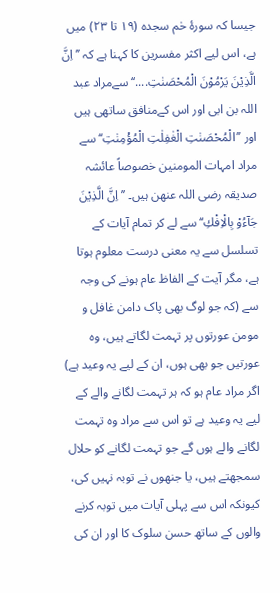جیسا کہ سورۂ حٰم سجدہ (۱۹ تا ۲۳) میں ہے، اس لیے اکثر مفسرین کا کہنا ہے کہ ’’اِنَّ الَّذِيْنَ يَرْمُوْنَ الْمُحْصَنٰتِ....‘‘سےمراد عبد اللہ بن ابی اور اس کےمنافق ساتھی ہیں اور ’’الْمُحْصَنٰتِ الْغٰفِلٰتِ الْمُؤْمِنٰتِ‘‘سے مراد امہات المومنین خصوصاً عائشہ صدیقہ رضی اللہ عنھن ہیں۔ ’’اِنَّ الَّذِيْنَ جَآءُوْ بِالْاِفْكِ‘‘سے لے کر تمام آیات کے تسلسل سے یہ معنی درست معلوم ہوتا ہے، مگر آیت کے الفاظ عام ہونے کی وجہ سے (کہ جو لوگ بھی پاک دامن غافل و مومن عورتوں پر تہمت لگاتے ہیں، وہ عورتیں جو بھی ہوں، ان کے لیے یہ وعید ہے) اگر مراد عام ہو کہ ہر تہمت لگانے والے کے لیے یہ وعید ہے تو اس سے مراد وہ تہمت لگانے والے ہوں گے جو تہمت لگانے کو حلال سمجھتے ہیں، یا جنھوں نے توبہ نہیں کی، کیونکہ اس سے پہلی آیات میں توبہ کرنے والوں کے ساتھ حسن سلوک کا اور ان کی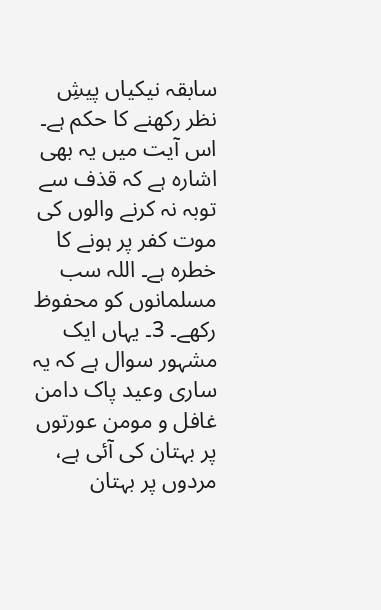سابقہ نیکیاں پیشِ نظر رکھنے کا حکم ہے۔ اس آیت میں یہ بھی اشارہ ہے کہ قذف سے توبہ نہ کرنے والوں کی موت کفر پر ہونے کا خطرہ ہے۔ اللہ سب مسلمانوں کو محفوظ رکھے۔ 3۔ یہاں ایک مشہور سوال ہے کہ یہ ساری وعید پاک دامن غافل و مومن عورتوں پر بہتان کی آئی ہے، مردوں پر بہتان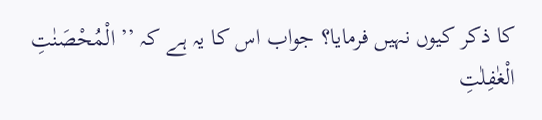کا ذکر کیوں نہیں فرمایا؟ جواب اس کا یہ ہے کہ ’’ الْمُحْصَنٰتِ الْغٰفِلٰتِ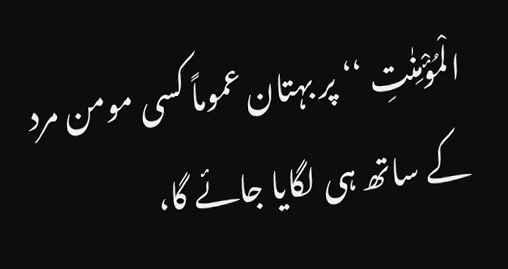الْمُؤْمِنٰتِ ‘‘ پر بہتان عموماً کسی مومن مرد کے ساتھ ہی لگایا جائے گا،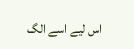اس لیے اسے الگ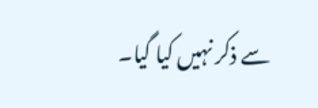سے ذکر نہیں کیا گیا۔